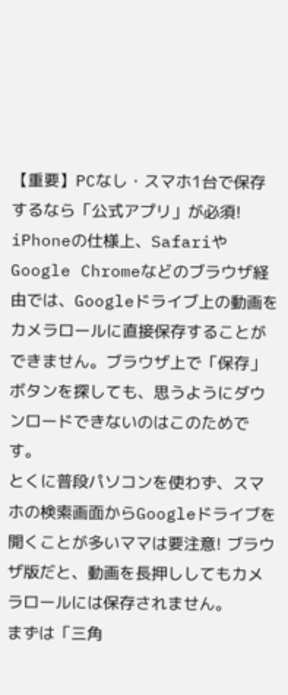【重要】PCなし・スマホ1台で保存するなら「公式アプリ」が必須!
iPhoneの仕様上、SafariやGoogle Chromeなどのブラウザ経由では、Googleドライブ上の動画をカメラロールに直接保存することができません。ブラウザ上で「保存」ボタンを探しても、思うようにダウンロードできないのはこのためです。
とくに普段パソコンを使わず、スマホの検索画面からGoogleドライブを開くことが多いママは要注意! ブラウザ版だと、動画を長押ししてもカメラロールには保存されません。
まずは「三角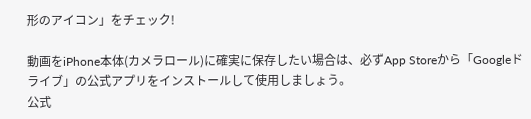形のアイコン」をチェック!

動画をiPhone本体(カメラロール)に確実に保存したい場合は、必ずApp Storeから「Googleドライブ」の公式アプリをインストールして使用しましょう。
公式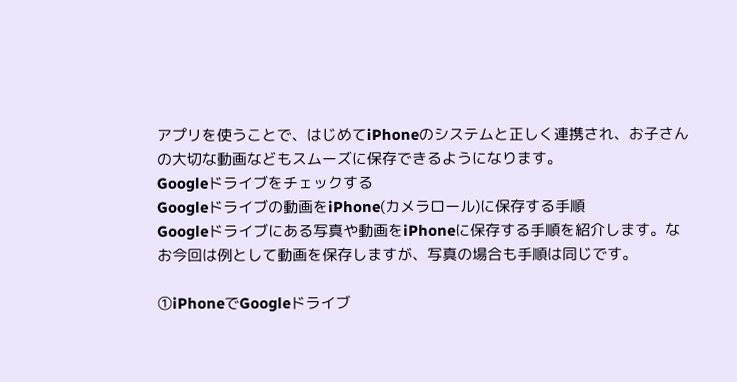アプリを使うことで、はじめてiPhoneのシステムと正しく連携され、お子さんの大切な動画などもスムーズに保存できるようになります。
Googleドライブをチェックする
Googleドライブの動画をiPhone(カメラロール)に保存する手順
Googleドライブにある写真や動画をiPhoneに保存する手順を紹介します。なお今回は例として動画を保存しますが、写真の場合も手順は同じです。

①iPhoneでGoogleドライブ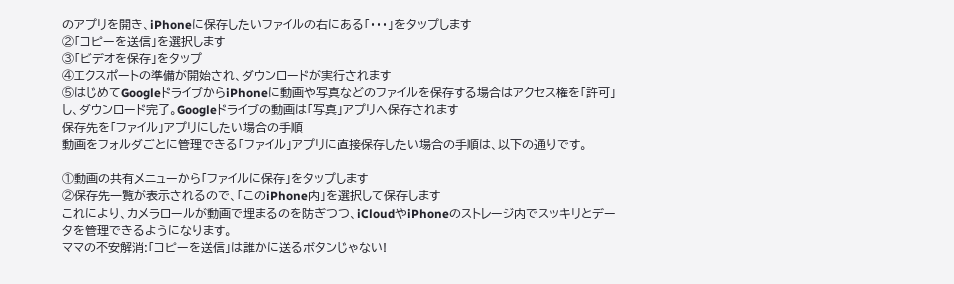のアプリを開き、iPhoneに保存したいファイルの右にある「・・・」をタップします
②「コピーを送信」を選択します
③「ビデオを保存」をタップ
④エクスポートの準備が開始され、ダウンロードが実行されます
⑤はじめてGoogleドライブからiPhoneに動画や写真などのファイルを保存する場合はアクセス権を「許可」し、ダウンロード完了。Googleドライブの動画は「写真」アプリへ保存されます
保存先を「ファイル」アプリにしたい場合の手順
動画をフォルダごとに管理できる「ファイル」アプリに直接保存したい場合の手順は、以下の通りです。

①動画の共有メニューから「ファイルに保存」をタップします
②保存先一覧が表示されるので、「このiPhone内」を選択して保存します
これにより、カメラロールが動画で埋まるのを防ぎつつ、iCloudやiPhoneのストレージ内でスッキリとデータを管理できるようになります。
ママの不安解消:「コピーを送信」は誰かに送るボタンじゃない!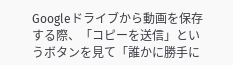Googleドライブから動画を保存する際、「コピーを送信」というボタンを見て「誰かに勝手に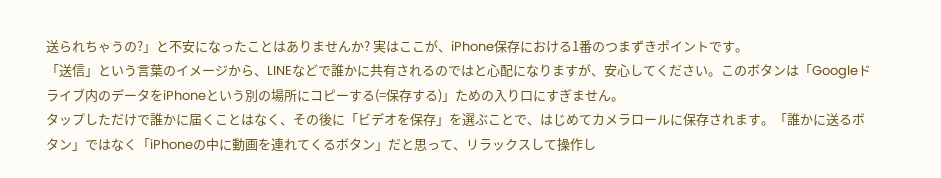送られちゃうの?」と不安になったことはありませんか? 実はここが、iPhone保存における1番のつまずきポイントです。
「送信」という言葉のイメージから、LINEなどで誰かに共有されるのではと心配になりますが、安心してください。このボタンは「Googleドライブ内のデータをiPhoneという別の場所にコピーする(=保存する)」ための入り口にすぎません。
タップしただけで誰かに届くことはなく、その後に「ビデオを保存」を選ぶことで、はじめてカメラロールに保存されます。「誰かに送るボタン」ではなく「iPhoneの中に動画を連れてくるボタン」だと思って、リラックスして操作し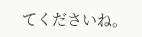てくださいね。